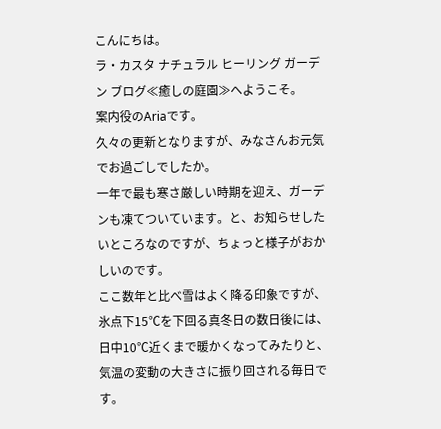こんにちは。
ラ・カスタ ナチュラル ヒーリング ガーデン ブログ≪癒しの庭園≫へようこそ。
案内役のAriaです。
久々の更新となりますが、みなさんお元気でお過ごしでしたか。
一年で最も寒さ厳しい時期を迎え、ガーデンも凍てついています。と、お知らせしたいところなのですが、ちょっと様子がおかしいのです。
ここ数年と比べ雪はよく降る印象ですが、氷点下15℃を下回る真冬日の数日後には、日中10℃近くまで暖かくなってみたりと、気温の変動の大きさに振り回される毎日です。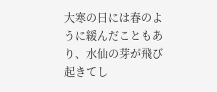大寒の日には春のように緩んだこともあり、水仙の芽が飛び起きてし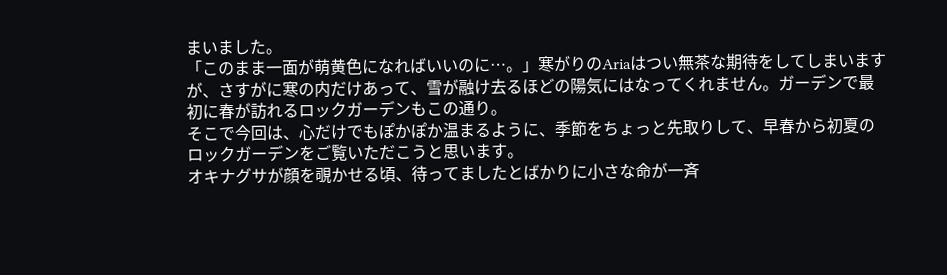まいました。
「このまま一面が萌黄色になればいいのに…。」寒がりのAriaはつい無茶な期待をしてしまいますが、さすがに寒の内だけあって、雪が融け去るほどの陽気にはなってくれません。ガーデンで最初に春が訪れるロックガーデンもこの通り。
そこで今回は、心だけでもぽかぽか温まるように、季節をちょっと先取りして、早春から初夏のロックガーデンをご覧いただこうと思います。
オキナグサが顔を覗かせる頃、待ってましたとばかりに小さな命が一斉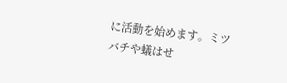に活動を始めます。ミツバチや蟻はせ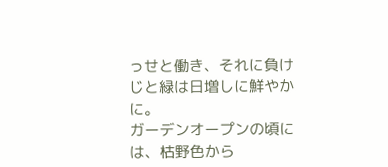っせと働き、それに負けじと緑は日増しに鮮やかに。
ガーデンオープンの頃には、枯野色から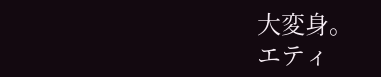大変身。
エティ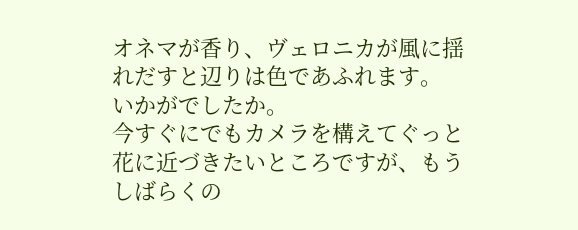オネマが香り、ヴェロニカが風に揺れだすと辺りは色であふれます。
いかがでしたか。
今すぐにでもカメラを構えてぐっと花に近づきたいところですが、もうしばらくの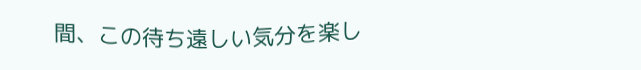間、この待ち遠しい気分を楽し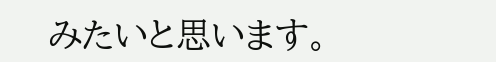みたいと思います。